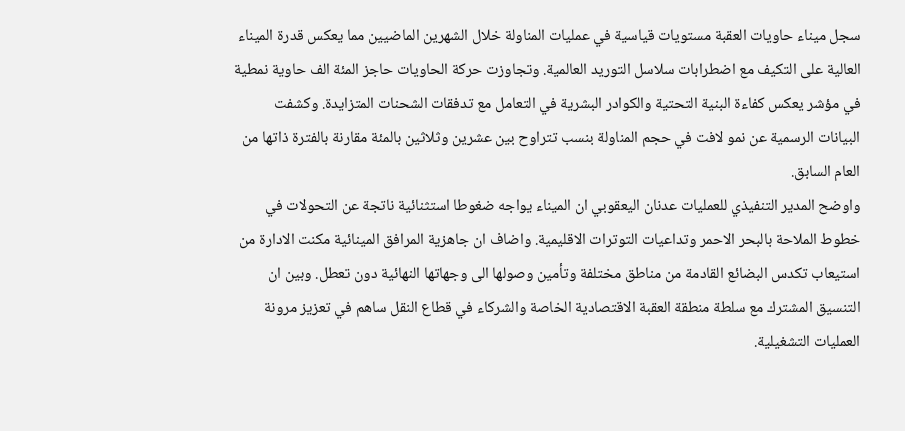سجل ميناء حاويات العقبة مستويات قياسية في عمليات المناولة خلال الشهرين الماضيين مما يعكس قدرة الميناء العالية على التكيف مع اضطرابات سلاسل التوريد العالمية. وتجاوزت حركة الحاويات حاجز المئة الف حاوية نمطية في مؤشر يعكس كفاءة البنية التحتية والكوادر البشرية في التعامل مع تدفقات الشحنات المتزايدة. وكشفت البيانات الرسمية عن نمو لافت في حجم المناولة بنسب تتراوح بين عشرين وثلاثين بالمئة مقارنة بالفترة ذاتها من العام السابق.
واوضح المدير التنفيذي للعمليات عدنان اليعقوبي ان الميناء يواجه ضغوطا استثنائية ناتجة عن التحولات في خطوط الملاحة بالبحر الاحمر وتداعيات التوترات الاقليمية. واضاف ان جاهزية المرافق المينائية مكنت الادارة من استيعاب تكدس البضائع القادمة من مناطق مختلفة وتأمين وصولها الى وجهاتها النهائية دون تعطل. وبين ان التنسيق المشترك مع سلطة منطقة العقبة الاقتصادية الخاصة والشركاء في قطاع النقل ساهم في تعزيز مرونة العمليات التشغيلية.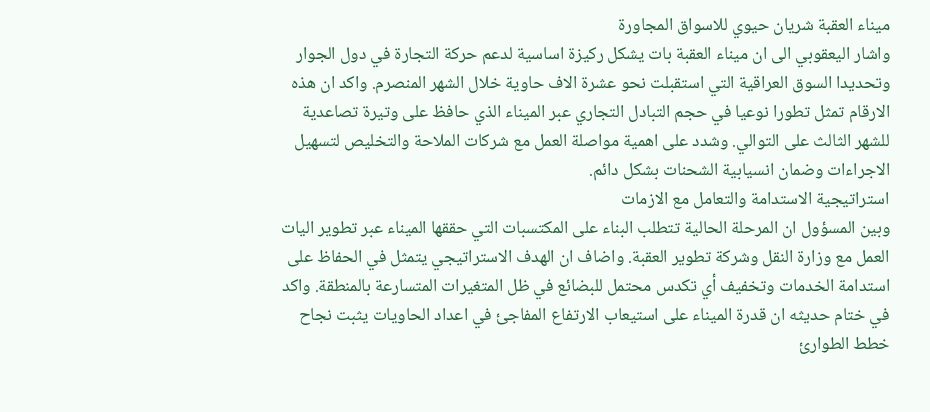ميناء العقبة شريان حيوي للاسواق المجاورة
واشار اليعقوبي الى ان ميناء العقبة بات يشكل ركيزة اساسية لدعم حركة التجارة في دول الجوار وتحديدا السوق العراقية التي استقبلت نحو عشرة الاف حاوية خلال الشهر المنصرم. واكد ان هذه الارقام تمثل تطورا نوعيا في حجم التبادل التجاري عبر الميناء الذي حافظ على وتيرة تصاعدية للشهر الثالث على التوالي. وشدد على اهمية مواصلة العمل مع شركات الملاحة والتخليص لتسهيل الاجراءات وضمان انسيابية الشحنات بشكل دائم.
استراتيجية الاستدامة والتعامل مع الازمات
وبين المسؤول ان المرحلة الحالية تتطلب البناء على المكتسبات التي حققها الميناء عبر تطوير اليات العمل مع وزارة النقل وشركة تطوير العقبة. واضاف ان الهدف الاستراتيجي يتمثل في الحفاظ على استدامة الخدمات وتخفيف أي تكدس محتمل للبضائع في ظل المتغيرات المتسارعة بالمنطقة. واكد في ختام حديثه ان قدرة الميناء على استيعاب الارتفاع المفاجئ في اعداد الحاويات يثبت نجاح خطط الطوارئ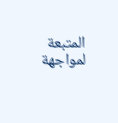المتبعة لمواجهة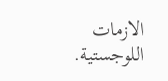الازمات اللوجستية.